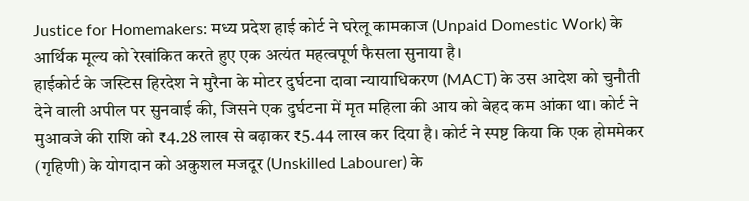Justice for Homemakers: मध्य प्रदेश हाई कोर्ट ने घरेलू कामकाज (Unpaid Domestic Work) के आर्थिक मूल्य को रेखांकित करते हुए एक अत्यंत महत्वपूर्ण फैसला सुनाया है।
हाईकोर्ट के जस्टिस हिरदेश ने मुरैना के मोटर दुर्घटना दावा न्यायाधिकरण (MACT) के उस आदेश को चुनौती देने वाली अपील पर सुनवाई की, जिसने एक दुर्घटना में मृत महिला की आय को बेहद कम आंका था। कोर्ट ने मुआवजे की राशि को ₹4.28 लाख से बढ़ाकर ₹5.44 लाख कर दिया है। कोर्ट ने स्पष्ट किया कि एक होममेकर (गृहिणी) के योगदान को अकुशल मजदूर (Unskilled Labourer) के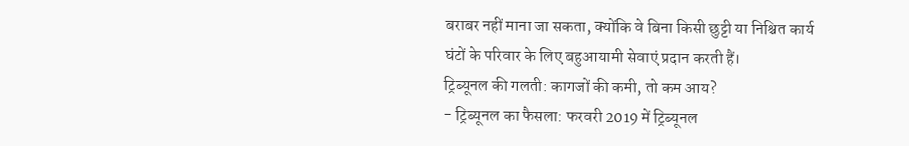बराबर नहीं माना जा सकता, क्योंकि वे बिना किसी छुट्टी या निश्चित कार्य घंटों के परिवार के लिए बहुआयामी सेवाएं प्रदान करती हैं।
ट्रिब्यूनल की गलती: कागजों की कमी, तो कम आय?
- ट्रिब्यूनल का फैसला: फरवरी 2019 में ट्रिब्यूनल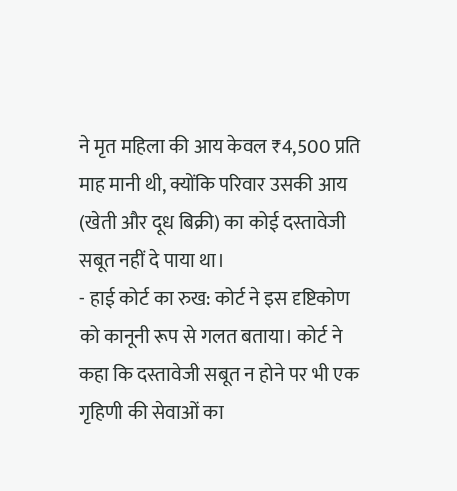ने मृत महिला की आय केवल ₹4,500 प्रति माह मानी थी, क्योंकि परिवार उसकी आय (खेती और दूध बिक्री) का कोई दस्तावेजी सबूत नहीं दे पाया था।
- हाई कोर्ट का रुख: कोर्ट ने इस दृष्टिकोण को कानूनी रूप से गलत बताया। कोर्ट ने कहा कि दस्तावेजी सबूत न होने पर भी एक गृहिणी की सेवाओं का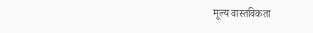मूल्य वास्तविकता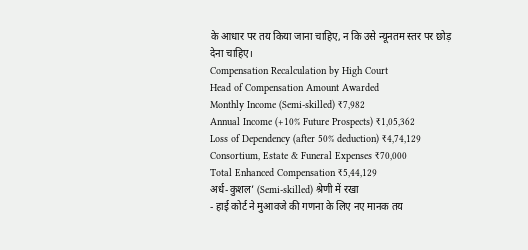के आधार पर तय किया जाना चाहिए, न कि उसे न्यूनतम स्तर पर छोड़ देना चाहिए।
Compensation Recalculation by High Court
Head of Compensation Amount Awarded
Monthly Income (Semi-skilled) ₹7,982
Annual Income (+10% Future Prospects) ₹1,05,362
Loss of Dependency (after 50% deduction) ₹4,74,129
Consortium, Estate & Funeral Expenses ₹70,000
Total Enhanced Compensation ₹5,44,129
अर्ध-कुशल’ (Semi-skilled) श्रेणी में रखा
- हाई कोर्ट ने मुआवजे की गणना के लिए नए मानक तय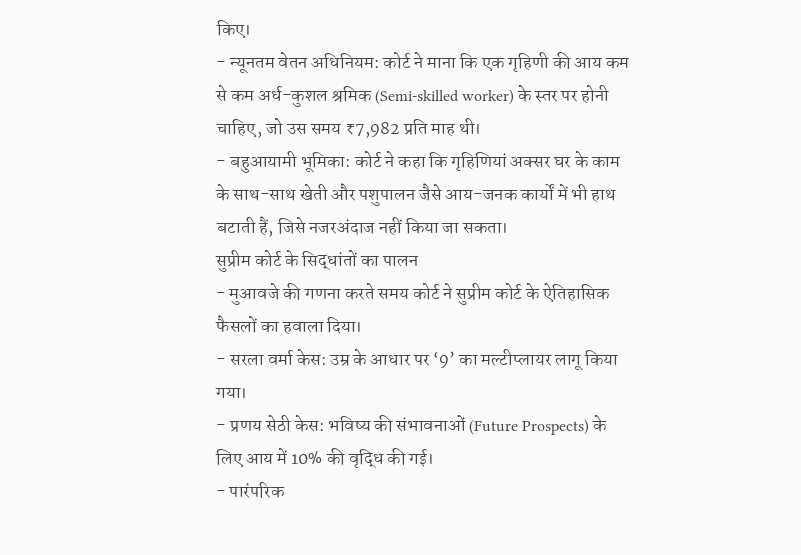किए।
- न्यूनतम वेतन अधिनियम: कोर्ट ने माना कि एक गृहिणी की आय कम से कम अर्ध-कुशल श्रमिक (Semi-skilled worker) के स्तर पर होनी चाहिए, जो उस समय ₹7,982 प्रति माह थी।
- बहुआयामी भूमिका: कोर्ट ने कहा कि गृहिणियां अक्सर घर के काम के साथ-साथ खेती और पशुपालन जैसे आय-जनक कार्यों में भी हाथ बटाती हैं, जिसे नजरअंदाज नहीं किया जा सकता।
सुप्रीम कोर्ट के सिद्धांतों का पालन
- मुआवजे की गणना करते समय कोर्ट ने सुप्रीम कोर्ट के ऐतिहासिक फैसलों का हवाला दिया।
- सरला वर्मा केस: उम्र के आधार पर ‘9’ का मल्टीप्लायर लागू किया गया।
- प्रणय सेठी केस: भविष्य की संभावनाओं (Future Prospects) के लिए आय में 10% की वृद्धि की गई।
- पारंपरिक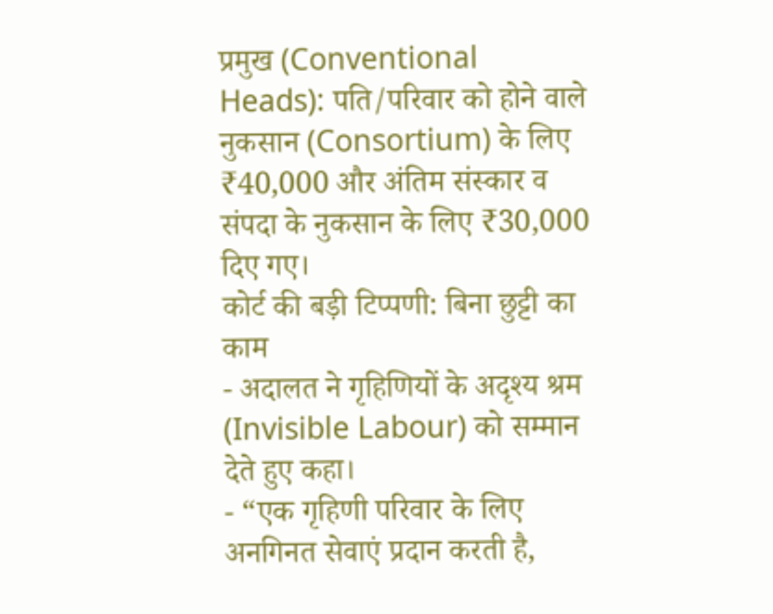प्रमुख (Conventional Heads): पति/परिवार को होने वाले नुकसान (Consortium) के लिए ₹40,000 और अंतिम संस्कार व संपदा के नुकसान के लिए ₹30,000 दिए गए।
कोर्ट की बड़ी टिप्पणी: बिना छुट्टी का काम
- अदालत ने गृहिणियों के अदृश्य श्रम (Invisible Labour) को सम्मान देते हुए कहा।
- “एक गृहिणी परिवार के लिए अनगिनत सेवाएं प्रदान करती है,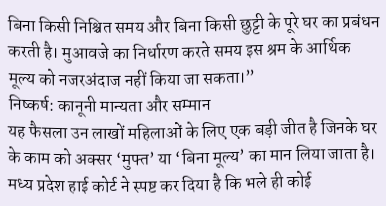बिना किसी निश्चित समय और बिना किसी छुट्टी के पूरे घर का प्रबंधन करती है। मुआवजे का निर्धारण करते समय इस श्रम के आर्थिक मूल्य को नजरअंदाज नहीं किया जा सकता।”
निष्कर्ष: कानूनी मान्यता और सम्मान
यह फैसला उन लाखों महिलाओं के लिए एक बड़ी जीत है जिनके घर के काम को अक्सर ‘मुफ्त’ या ‘बिना मूल्य’ का मान लिया जाता है। मध्य प्रदेश हाई कोर्ट ने स्पष्ट कर दिया है कि भले ही कोई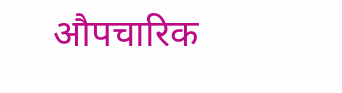औपचारिक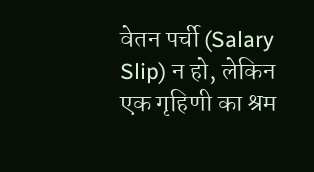वेतन पर्ची (Salary Slip) न हो, लेकिन एक गृहिणी का श्रम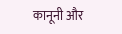कानूनी और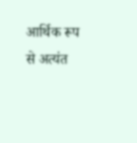आर्थिक रूप से अत्यंत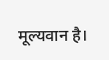मूल्यवान है।